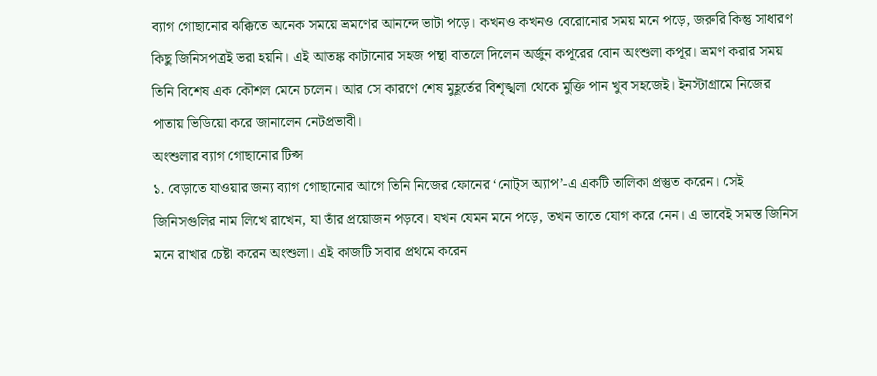ব্যাগ গোছানোর ঝক্কিতে অনেক সময়ে ভ্রমণের আনন্দে ভাটা পড়ে। কখনও কখনও বেরোনোর সময় মনে পড়ে, জরুরি কিন্তু সাধারণ কিছু জিনিসপত্রই ভরা হয়নি। এই আতঙ্ক কাটানোর সহজ পন্থা বাতলে দিলেন অর্জুন কপূরের বোন অংশুলা কপূর। ভ্রমণ করার সময় তিনি বিশেষ এক কৌশল মেনে চলেন। আর সে কারণে শেষ মুহূর্তের বিশৃঙ্খলা থেকে মুক্তি পান খুব সহজেই। ইনস্টাগ্রামে নিজের পাতায় ভিডিয়ো করে জানালেন নেটপ্রভাবী।
অংশুলার ব্যাগ গোছানোর টিপ্স
১. বেড়াতে যাওয়ার জন্য ব্যাগ গোছানোর আগে তিনি নিজের ফোনের ‘নোট্স অ্যাপ’-এ একটি তালিকা প্রস্তুত করেন। সেই জিনিসগুলির নাম লিখে রাখেন, যা তাঁর প্রয়োজন পড়বে। যখন যেমন মনে পড়ে, তখন তাতে যোগ করে নেন। এ ভাবেই সমস্ত জিনিস মনে রাখার চেষ্টা করেন অংশুলা। এই কাজটি সবার প্রথমে করেন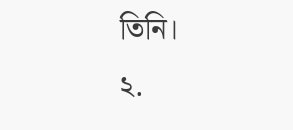তিনি।
২.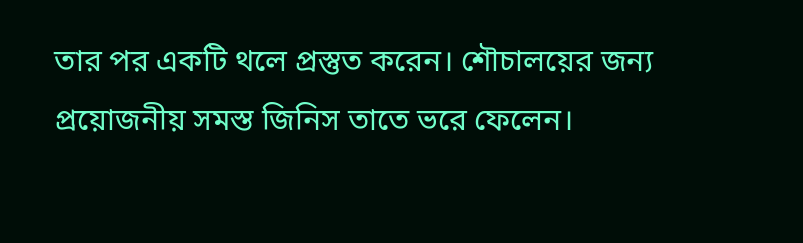তার পর একটি থলে প্রস্তুত করেন। শৌচালয়ের জন্য প্রয়োজনীয় সমস্ত জিনিস তাতে ভরে ফেলেন।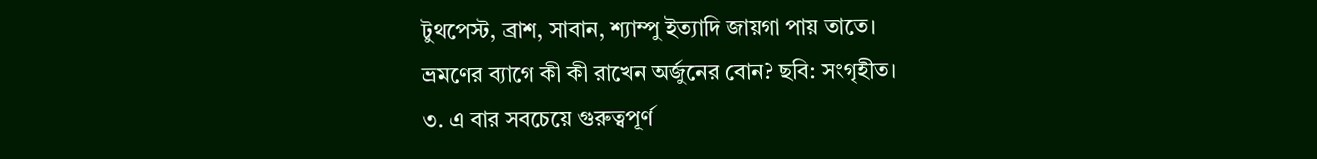টুথপেস্ট, ব্রাশ, সাবান, শ্যাম্পু ইত্যাদি জায়গা পায় তাতে।
ভ্রমণের ব্যাগে কী কী রাখেন অর্জুনের বোন? ছবি: সংগৃহীত।
৩. এ বার সবচেয়ে গুরুত্বপূর্ণ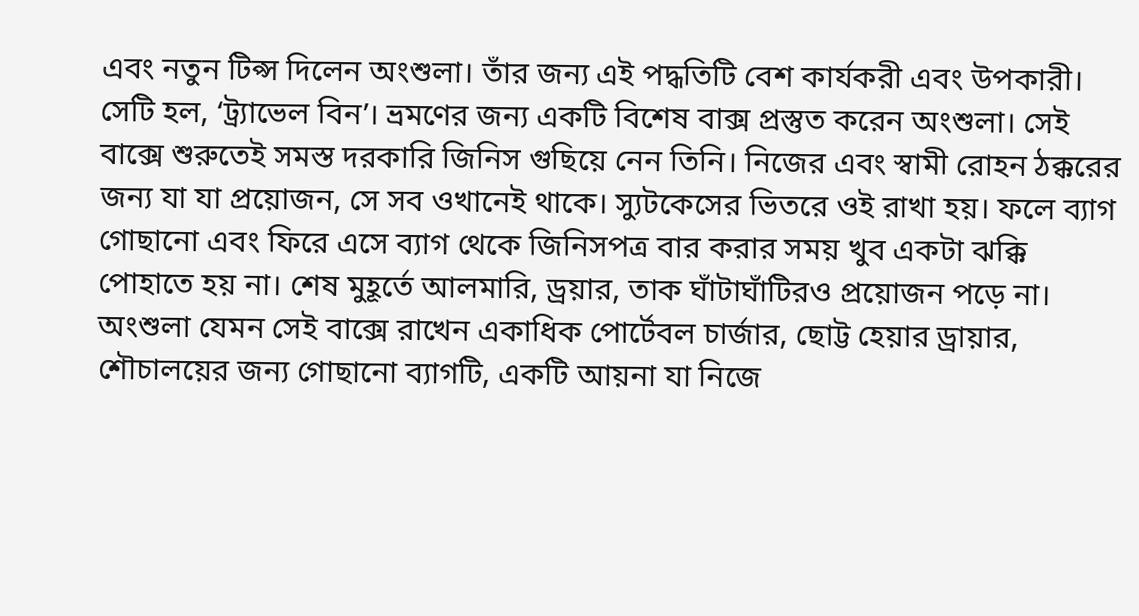এবং নতুন টিপ্স দিলেন অংশুলা। তাঁর জন্য এই পদ্ধতিটি বেশ কার্যকরী এবং উপকারী। সেটি হল, ‘ট্র্যাভেল বিন’। ভ্রমণের জন্য একটি বিশেষ বাক্স প্রস্তুত করেন অংশুলা। সেই বাক্সে শুরুতেই সমস্ত দরকারি জিনিস গুছিয়ে নেন তিনি। নিজের এবং স্বামী রোহন ঠক্করের জন্য যা যা প্রয়োজন, সে সব ওখানেই থাকে। স্যুটকেসের ভিতরে ওই রাখা হয়। ফলে ব্যাগ গোছানো এবং ফিরে এসে ব্যাগ থেকে জিনিসপত্র বার করার সময় খুব একটা ঝক্কি পোহাতে হয় না। শেষ মুহূর্তে আলমারি, ড্রয়ার, তাক ঘাঁটাঘাঁটিরও প্রয়োজন পড়ে না। অংশুলা যেমন সেই বাক্সে রাখেন একাধিক পোর্টেবল চার্জার, ছোট্ট হেয়ার ড্রায়ার, শৌচালয়ের জন্য গোছানো ব্যাগটি, একটি আয়না যা নিজে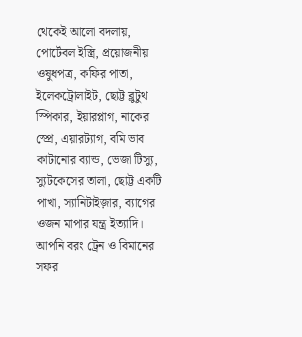থেকেই আলো বদলায়, পোর্টেবল ইস্ত্রি, প্রয়োজনীয় ওষুধপত্র, কফির পাতা, ইলেকট্রোলাইট, ছোট্ট ব্লুটুথ স্পিকার, ইয়ারপ্লাগ, নাকের স্প্রে, এয়ারট্যাগ, বমি ভাব কাটানোর ব্যান্ড, ভেজা টিস্যু, স্যুটকেসের তালা, ছোট্ট একটি পাখা, স্যানিটাইজ়ার, ব্যাগের ওজন মাপার যন্ত্র ইত্যাদি।
আপনি বরং ট্রেন ও বিমানের সফর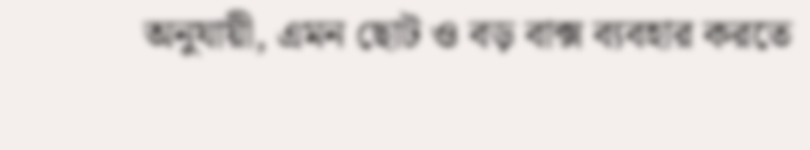অনুযায়ী, এমন ছোট ও বড় বাক্স ব্যবহার করতে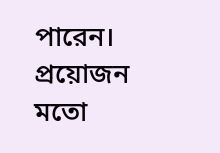পারেন। প্রয়োজন মতো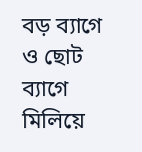বড় ব্যাগে ও ছোট ব্যাগে মিলিয়ে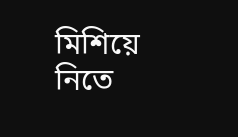মিশিয়ে নিতে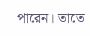পারেন। তাতে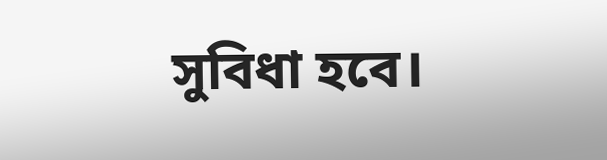সুবিধা হবে।